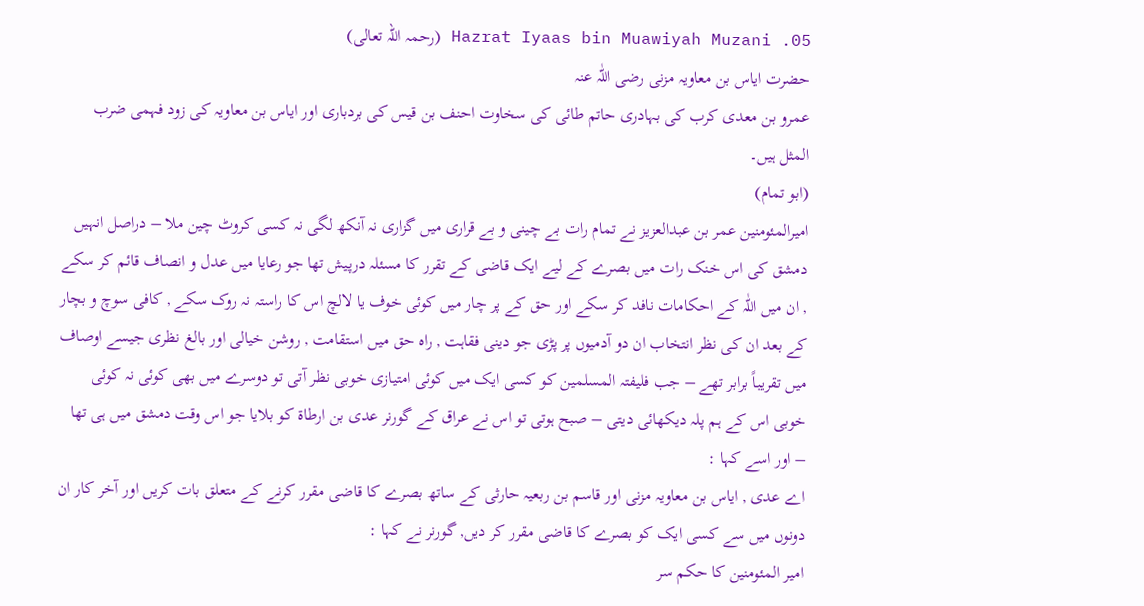05. Hazrat Iyaas bin Muawiyah Muzani (رحمہ اللہ تعالی)
حضرت ایاس بن معاویہ مزنی رضی اللّٰہ عنہ
عمرو بن معدی کرب کی بہادری حاتم طائی کی سخاوت احنف بن قیس کی بردباری اور ایاس بن معاویہ کی زود فہمی ضرب المثل ہیں۔
(ابو تمام)
امیرالمئومنین عمر بن عبدالعزیز نے تمام رات بے چینی و بے قراری میں گزاری نہ آنکھ لگی نہ کسی کروٹ چین ملا – دراصل انہیں دمشق کی اس خنک رات میں بصرے کے لیے ایک قاضی کے تقرر کا مسئلہ درپیش تھا جو رعایا میں عدل و انصاف قائم کر سکے , ان میں اللّٰہ کے احکامات نافد کر سکے اور حق کے پر چار میں کوئی خوف یا لالچ اس کا راستہ نہ روک سکے , کافی سوچ و بچار کے بعد ان کی نظر انتخاب ان دو آدمیوں پر پڑی جو دینی فقاہت , راہ حق میں استقامت , روشن خیالی اور بالغ نظری جیسے اوصاف میں تقریباً برابر تھے – جب فلیفتہ المسلمین کو کسی ایک میں کوئی امتیازی خوبی نظر آتی تو دوسرے میں بھی کوئی نہ کوئی خوبی اس کے ہم پلہ دیکھائی دیتی – صبح ہوتی تو اس نے عراق کے گورنر عدی بن ارطاۃ کو بلایا جو اس وقت دمشق میں ہی تھا – اور اسے کہا :
اے عدی , ایاس بن معاویہ مزنی اور قاسم بن ربعیہ حارثی کے ساتھ بصرے کا قاضی مقرر کرنے کے متعلق بات کریں اور آخر کار ان دونوں میں سے کسی ایک کو بصرے کا قاضی مقرر کر دیں, گورنر نے کہا :
امیر المئومنین کا حکم سر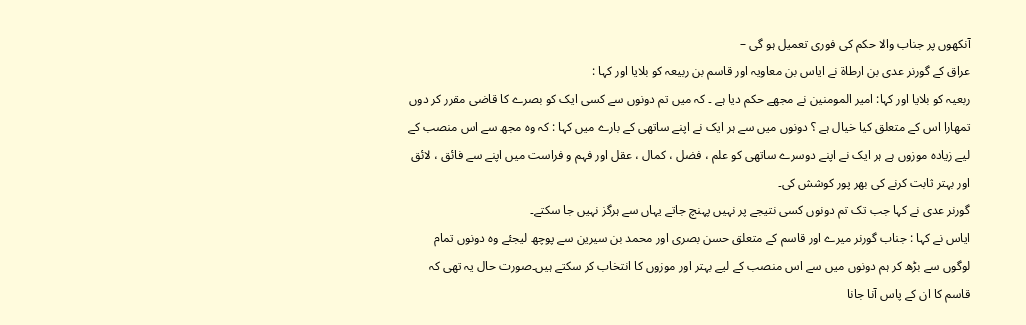آنکھوں پر جناب والا حکم کی فوری تعمیل ہو گی –
عراق کے گورنر عدی بن ارطاۃ نے ایاس بن معاویہ اور قاسم بن ربیعہ کو بلایا اور کہا :
ربعیہ کو بلایا اور کہا: امیر المومنین نے مجھے حکم دیا ہے ۔ کہ میں تم دونوں سے کسی ایک کو بصرے کا قاضی مقرر کر دوں تمھارا اس کے متعلق کیا خیال ہے ؟ دونوں میں سے ہر ایک نے اپنے ساتھی کے بارے میں کہا : کہ وہ مجھ سے اس منصب کے لیے زیادہ موزوں ہے ہر ایک نے اپنے دوسرے ساتھی کو علم ، فضل ، کمال ، عقل اور فہم و فراست میں اپنے سے فائق ، لائق اور بہتر ثابت کرنے کی بھر پور کوشش کی۔
گورنر عدی نے کہا جب تک تم دونوں کسی نتیجے پر نہیں پہنچ جاتے یہاں سے ہرگز نہیں جا سکتے۔
ایاس نے کہا : جناب گورنر میرے اور قاسم کے متعلق حسن بصری اور محمد بن سیرین سے پوچھ لیجئے وہ دونوں تمام لوگوں سے بڑھ کر ہم دونوں میں سے اس منصب کے لیے بہتر اور موزوں کا انتخاب کر سکتے ہیں۔صورت حال یہ تھی کہ قاسم کا ان کے پاس آنا جانا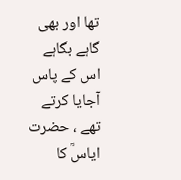تھا اور بھی گاہے بگاہے اس کے پاس آجایا کرتے تھے ، حضرت ایاسؒ کا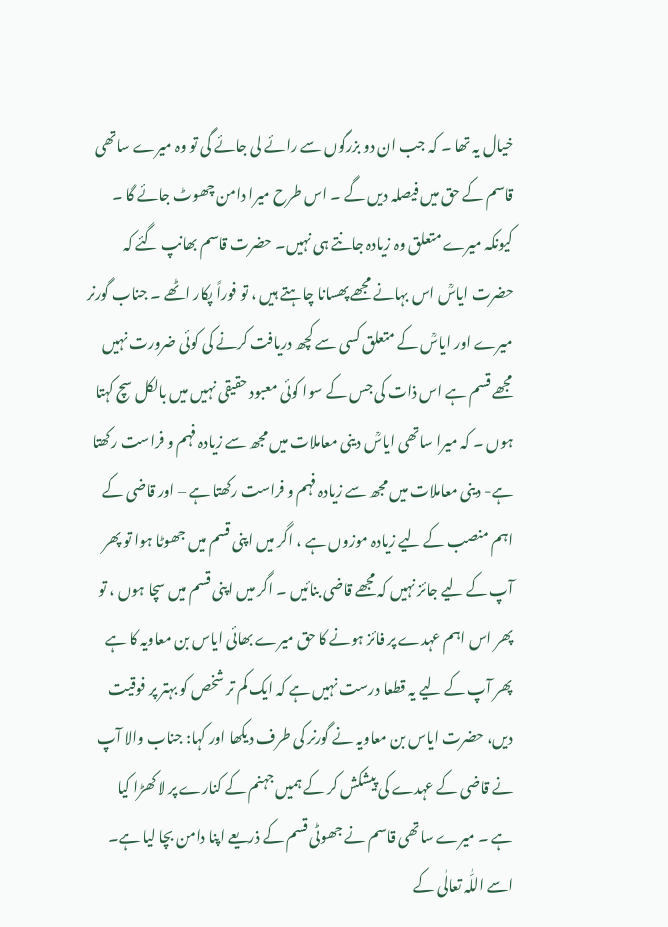خیال یہ تھا ۔ کہ جب ان دو بزرگوں سے رائے لی جائے گی تو وہ میرے ساتھی قاسم کے حق میں فیصلہ دیں گے ۔ اس طرح میرا دامن چھوٹ جائے گا ۔ کیونکہ میرے متعلق وہ زیادہ جانتے ہی نہیں۔ حضرت قاسم بھانپ گئے کہ حضرت ایاسؒ اس بہانے مجھے پھسانا چاہتے ہیں ، تو فوراً پکار اٹھے ۔ جناب گورنر میرے اور ایاسؒ کے متعلق کسی سے کچھ دریافت کرنے کی کوئی ضرورت نہیں مجھے قسم ہے اس ذات کی جس کے سوا کوئی معبود حقیقی نہیں میں بالکل سچ کہتا ہوں ۔ کہ میرا ساتھی ایاسؒ دینی معاملات میں مجھ سے زیادہ فہم و فراست رکھتا ہے- دینی معاملات میں مجھ سے زیادہ فہم و فراست رکھتا ہے – اور قاضی کے اہم منصب کے لیے زیادہ موزوں ہے ، اگر میں اپنی قسم میں جھوٹا ہوا تو پھر آپ کے لیے جائز نہیں کہ مجھے قاضی بنائیں ۔ اگر میں اپنی قسم میں سچا ہوں ، تو پھر اس اہم عہدے پر فائز ہونے کا حق میرے بھائی ایاس بن معاویہ کا ہے پھر آپ کے لیے یہ قطعا درست نہیں ہے کہ ایک کم تر شخص کو بہتر پر فوقیت دیں، حضرت ایاس بن معاویہ نے گورنر کی طرف دیکھا اور کہا: جناب والا آپ نے قاضی کے عہدے کی پیشکش کر کے ہمیں جہنم کے کنارے پر لا کھڑا کیا ہے ۔ میرے ساتھی قاسم نے جھوٹی قسم کے ذریعے اپنا دامن بچا لیا ہے۔ اسے اللّٰہ تعالٰی کے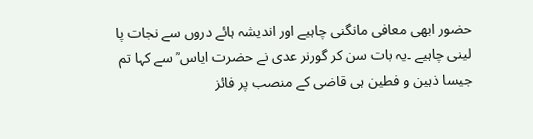حضور ابھی معافی مانگنی چاہیے اور اندیشہ ہائے دروں سے نجات پا لینی چاہیے ۔یہ بات سن کر گورنر عدی نے حضرت ایاس ؒ سے کہا تم جیسا ذہین و فطین ہی قاضی کے منصب پر فائز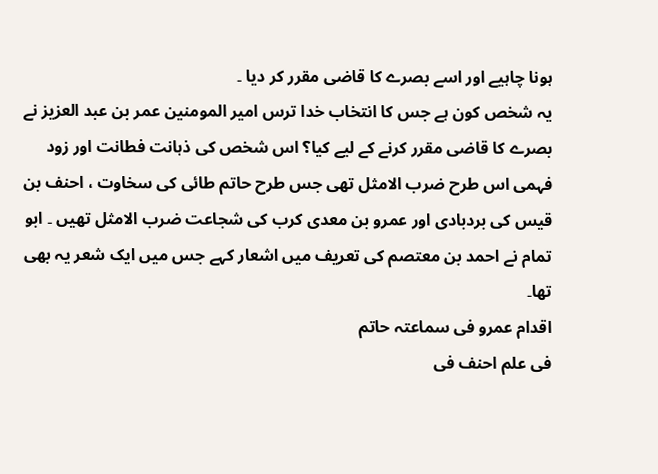ہونا چاہیے اور اسے بصرے کا قاضی مقرر کر دیا ۔
یہ شخص کون ہے جس کا انتخاب خدا ترس امیر المومنین عمر بن عبد العزیز نے بصرے کا قاضی مقرر کرنے کے لیے کیا؟ اس شخص کی ذہانت فطانت اور زود فہمی اس طرح ضرب الامثل تھی جس طرح حاتم طائی کی سخاوت ، احنف بن قیس کی بردبادی اور عمرو بن معدی کرب کی شجاعت ضرب الامثل تھیں ۔ ابو تمام نے احمد بن معتصم کی تعریف میں اشعار کہے جس میں ایک شعر یہ بھی تھا۔
اقدام عمرو فی سماعتہ حاتم
فی علم احنف فی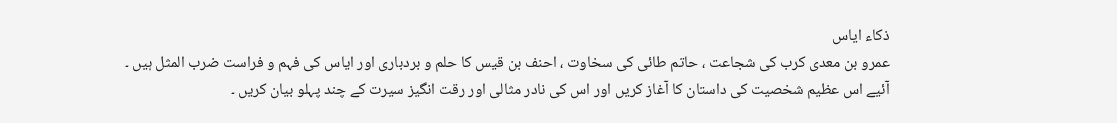ذکاء ایاس
عمرو بن معدی کرب کی شجاعت ، حاتم طائی کی سخاوت ، احنف بن قیس کا حلم و بردباری اور ایاس کی فہم و فراست ضرب المثل ہیں ۔
آئیے اس عظیم شخصیت کی داستان کا آغاز کریں اور اس کی نادر مثالی اور رقت انگیز سیرت کے چند پہلو بیان کریں ۔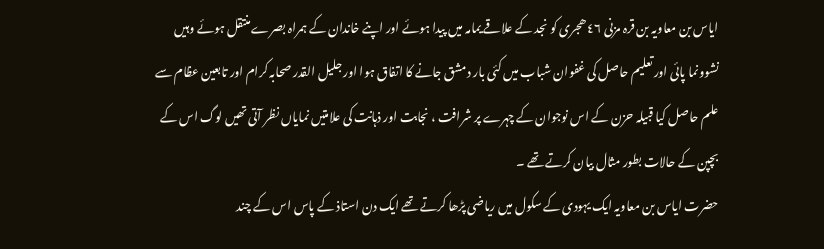ایاس بن معاویہ بن قرہ مزنی ٤٦ ھجری کو نجد کے علاقے یمامہ میں پیدا ہوئے اور اپنے خاندان کے ہمراہ بصرے منتقل ہوئے وہیں نشوونما پائی اور تعلیم حاصل کی غفوان شباب میں کئی بار دمشق جانے کا اتفاق ہوا اور جلیل القدر صحابہ کرام اور تابعین عظام سے علم حاصل کیا قبیلہ حزن کے اس نوجوان کے چہرے پر شرافت ، نجابت اور ذہانت کی علامتیں نمایاں نظر آتی تھیں لوگ اس کے بچپن کے حالات بطور مثال بیان کرتے تھے ۔
حضرت ایاس بن معاویہ ایک یہودی کے سکول میں ریاضی پڑھا کرتے تھے ایک دن استاذ کے پاس اس کے چند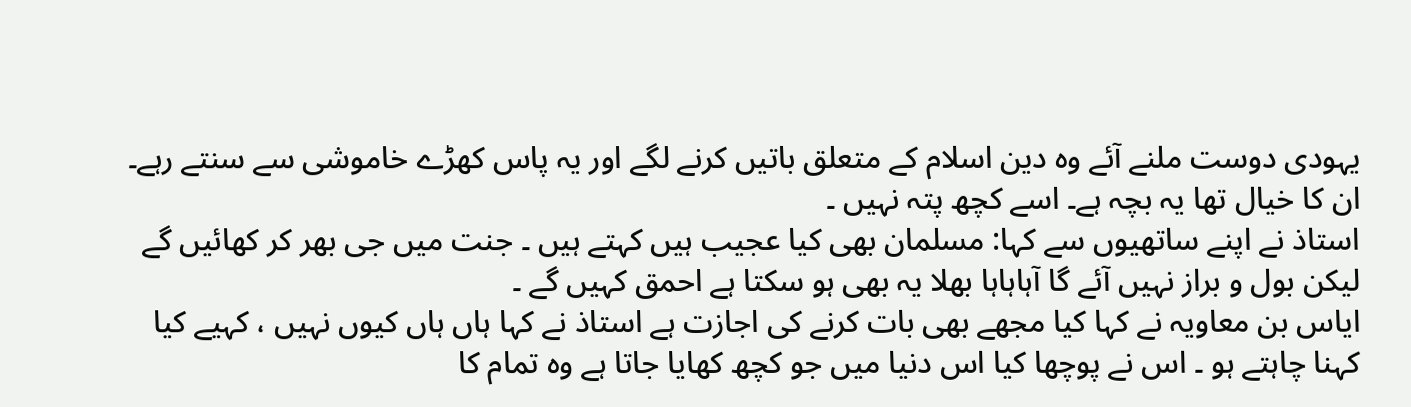یہودی دوست ملنے آئے وہ دین اسلام کے متعلق باتیں کرنے لگے اور یہ پاس کھڑے خاموشی سے سنتے رہے۔ ان کا خیال تھا یہ بچہ ہے۔ اسے کچھ پتہ نہیں ۔
استاذ نے اپنے ساتھیوں سے کہا: مسلمان بھی کیا عجیب ہیں کہتے ہیں ۔ جنت میں جی بھر کر کھائیں گے لیکن بول و براز نہیں آئے گا آہاہاہا بھلا یہ بھی ہو سکتا ہے احمق کہیں گے ۔
ایاس بن معاویہ نے کہا کیا مجھے بھی بات کرنے کی اجازت ہے استاذ نے کہا ہاں ہاں کیوں نہیں ، کہیے کیا کہنا چاہتے ہو ۔ اس نے پوچھا کیا اس دنیا میں جو کچھ کھایا جاتا ہے وہ تمام کا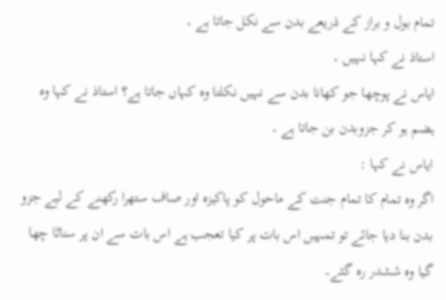تمام بول و براز کے ذریعے بدن سے نکل جاتا ہے ۔
استاذ نے کہا نہیں ۔
ایاس نے پوچھا جو کھانا بدن سے نہیں نکلتا وہ کہاں جاتا ہے؟ استاذ نے کہا وہ ہضم ہو کر جزوبدن بن جاتا ہے ۔
ایاس نے کہا :
اگر وہ تمام کا تمام جنت کے ماحول کو پاکیزہ اور صاف ستھرا رکھنے کے لیے جزو بدن بنا دیا جائے تو تمہیں اس بات پر کیا تعجب ہے اس بات سے ان پر سناٹا چھا گیا وہ ششدر رہ گئے۔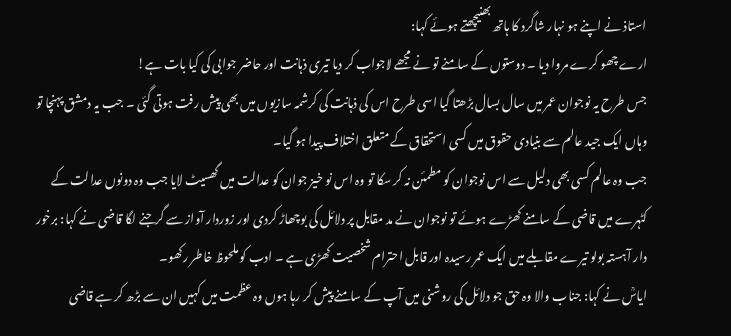استاذ نے اپنے ہو نہار شاگرد کا ہاتھ بھنیچھتے ہوئے کہا:
ارے چھو کرے مروا دیا ۔ دوستوں کے سامنے تو نے مجھے لاجواب کر دیا تیری ذہانت اور حاضر جوابی کی کیا بات ہے!
جس طرح یہ نوجوان عمر میں سال بسال بڑھتا گیا اسی طرح اس کی ذہانت کی کرشمہ سازیوں میں بھی پیش رفت ہوتی گئی ۔ جب یہ دمشق پہنچا تو وہاں ایک جید عالم سے بنیادی حقوق میں کسی استحقاق کے متعلق اختلاف پیدا ہو گیا۔
جب وہ عالم کسی بھی دلیل سے اس نوجوان کو مطمئن نہ کر سکا تو وہ اس نو خیز جوان کو عدالت میں گھسیٹ لایا جب وہ دونوں عدالت کے کٹہرے میں قاضی کے سامنے کھڑے ہوئے تو نوجوان نے مد مقابل پر دلائل کی بوچھاڑ کردی اور زوردار آواز سے گرجنے لگا قاضی نے کہا: برخور دار آہستہ بولو تیرے مقابلے میں ایک عمر رسیدہ اور قابل احترام شخصیت کھڑی ہے ۔ ادب کو ملحوظ خاطر رکھو۔
ایاسؒ نے کہا: جناب والا وہ حق جو دلائل کی روشنی میں آپ کے سامنے پیش کر رہا ہوں وہ عظمت میں کہیں ان سے بڑھ کر ہے قاضی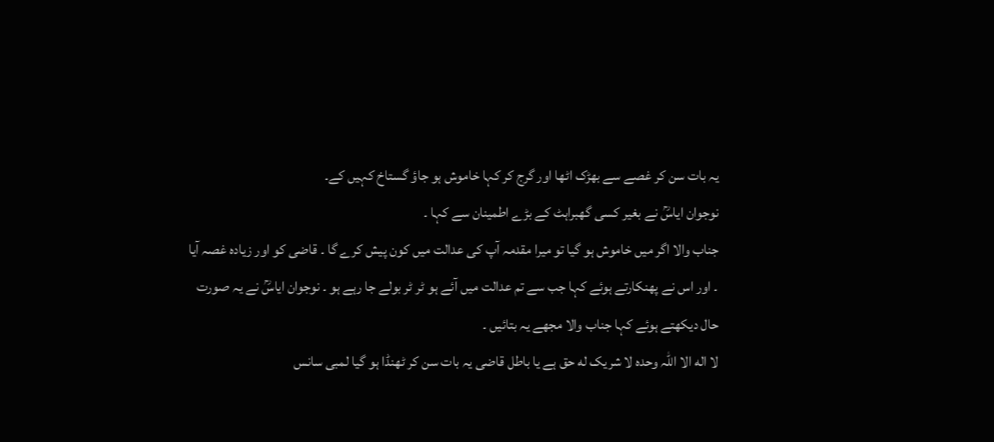یہ بات سن کر غصے سے بھڑک اٹھا اور گرج کر کہا خاموش ہو جاؤ گستاخ کہیں کے۔
نوجوان ایاسؒ نے بغیر کسی گھبراہٹ کے بڑے اطمینان سے کہا ۔
جناب والا اگر میں خاموش ہو گیا تو میرا مقدمہ آپ کی عدالت میں کون پیش کرے گا ۔ قاضی کو اور زیادہ غصہ آیا ۔ اور اس نے پھنکارتے ہوئے کہا جب سے تم عدالت میں آئے ہو ٹر ٹر بولے جا رہے ہو ۔ نوجوان ایاسؒ نے یہ صورت حال دیکھتے ہوئے کہا جناب والا مجھے یہ بتائیں ۔
لا اله الا اللّٰہ وحدہ لا شریک له حق ہے یا باطل قاضی یہ بات سن کر ٹھنڈا ہو گیا لمبی سانس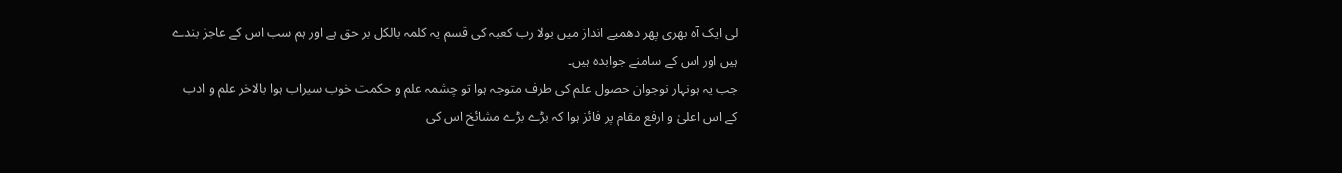لی ایک آہ بھری پھر دھمیے انداز میں بولا رب کعبہ کی قسم یہ کلمہ بالکل بر حق ہے اور ہم سب اس کے عاجز بندے ہیں اور اس کے سامنے جوابدہ ہیں۔
جب یہ ہونہار نوجوان حصول علم کی طرف متوجہ ہوا تو چشمہ علم و حکمت خوب سیراب ہوا بالاخر علم و ادب کے اس اعلیٰ و ارفع مقام پر فائز ہوا کہ بڑے بڑے مشائخ اس کی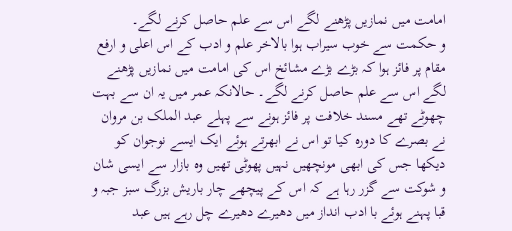امامت میں نمازیں پڑھنے لگے اس سے علم حاصل کرنے لگے۔
و حکمت سے خوب سیراب ہوا بالاخر علم و ادب کے اس اعلی و ارفع مقام پر فائز ہوا کہ بڑے بڑے مشائخ اس کی امامت میں نمازیں پڑھنے لگے اس سے علم حاصل کرنے لگے۔ حالانکہ عمر میں یہ ان سے بہت چھوٹے تھے مسند خلافت پر فائز ہونے سے پہلے عبد الملک بن مروان نے بصرے کا دورہ کیا تو اس نے ابھرتے ہوئے ایک ایسے نوجوان کو دیکھا جس کی ابھی مونچھیں نہیں پھوٹی تھیں وہ بازار سے ایسی شان و شوکت سے گزر رہا ہے کہ اس کے پیچھے چار باریش بزرگ سبز جبہ و قبا پہنے ہوئے با ادب انداز میں دھیرے دھیرے چل رہے ہیں عبد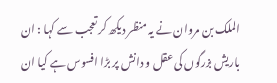الملک بن مروان نے یہ منظر دیکھ کر تعجب سے کہا : ان باریش بزرگوں کی عقل و دانش پر بڑا افسوس ہے کیا ان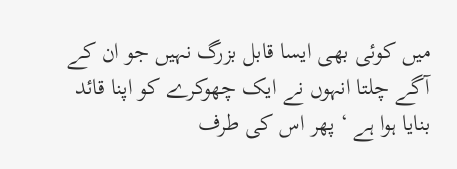میں کوئی بھی ایسا قابل بزرگ نہیں جو ان کے آگے چلتا انہوں نے ایک چھوکرے کو اپنا قائد بنایا ہوا ہے ‘ پھر اس کی طرف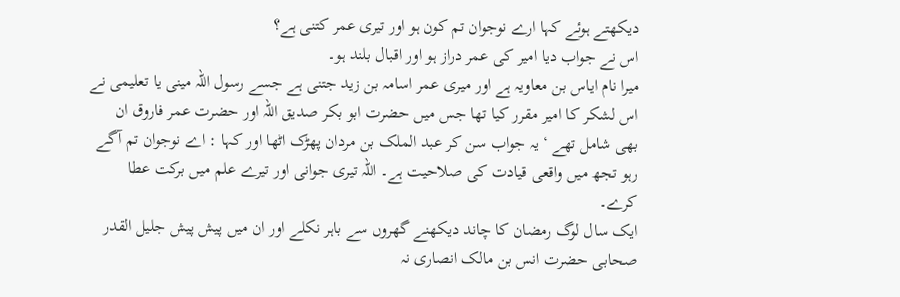دیکھتے ہوئے کہا ارے نوجوان تم کون ہو اور تیری عمر کتنی ہے؟
اس نے جواب دیا امیر کی عمر دراز ہو اور اقبال بلند ہو۔
میرا نام ایاس بن معاویہ ہے اور میری عمر اسامہ بن زید جتنی ہے جسے رسول اللہ مینی یا تعلیمی نے اس لشکر کا امیر مقرر کیا تھا جس میں حضرت ابو بکر صدیق اللہ اور حضرت عمر فاروق ان بھی شامل تھے ‘ یہ جواب سن کر عبد الملک بن مردان پھڑک اٹھا اور کہا : اے نوجوان تم آگے رہو تجھ میں واقعی قیادت کی صلاحیت ہے۔ اللہ تیری جوانی اور تیرے علم میں برکت عطا کرے۔
ایک سال لوگ رمضان کا چاند دیکھنے گھروں سے باہر نکلے اور ان میں پیش پیش جلیل القدر صحابی حضرت انس بن مالک انصاری نہ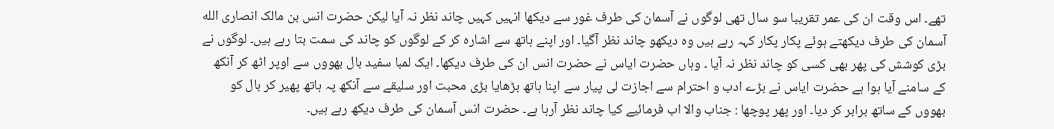تھے۔ اس وقت ان کی عمر تقریبا سو سال تھی لوگوں نے آسمان کی طرف غور سے دیکھا انہیں کہیں چاند نظر نہ آیا لیکن حضرت انس بن مالک انصاری الله آسمان کی طرف دیکھتے ہوئے پکار پکار کہہ رہے ہیں وہ دیکھو چاند نظر آگیا۔ اور اپنے ہاتھ سے اشارہ کر کے لوگوں کو چاند کی سمت بتا رہے ہیں۔ لوگوں نے بڑی کوشش کی پھر بھی کسی کو چاند نظر نہ آیا ۔ وہاں حضرت ایاس نے حضرت انس ان کی طرف دیکھا۔ ایک لمبا سفید بال بھووں سے اوپر اٹھ کر آنکھ کے سامنے آیا ہوا ہے حضرت ایاس نے بڑے ادب و احترام سے اجازت لی پیار سے اپنا ہاتھ بڑھایا بڑی محبت اور سلیقے سے آنکھ پہ ہاتھ پھیر کر بال کو بھووں کے ساتھ برابر کر دیا۔ اور پھر پوچھا : جناب والا اب فرمائیے کیا چاند نظر آرہا ہے۔ حضرت انس آسمان کی طرف دیکھ رہے ہیں۔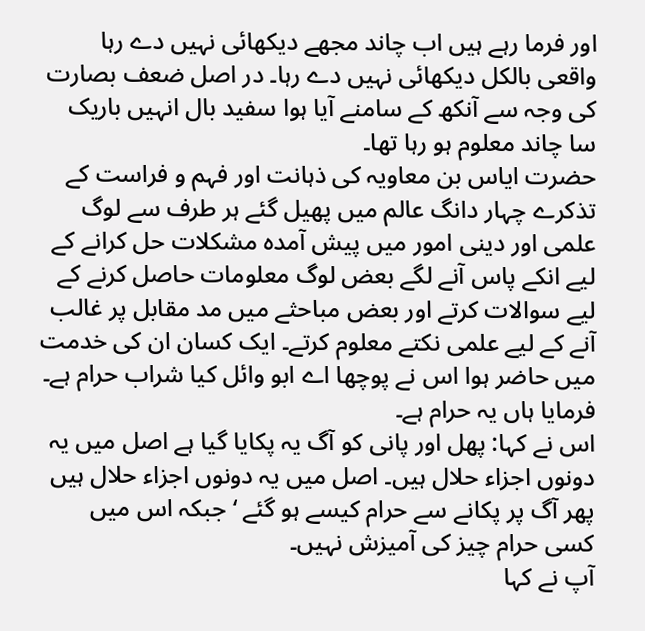اور فرما رہے ہیں اب چاند مجھے دیکھائی نہیں دے رہا واقعی بالکل دیکھائی نہیں دے رہا۔ در اصل ضعف بصارت کی وجہ سے آنکھ کے سامنے آیا ہوا سفید بال انہیں باریک سا چاند معلوم ہو رہا تھا۔
حضرت ایاس بن معاویہ کی ذہانت اور فہم و فراست کے تذکرے چہار دانگ عالم میں پھیل گئے ہر طرف سے لوگ علمی اور دینی امور میں پیش آمده مشکلات حل کرانے کے لیے انکے پاس آنے لگے بعض لوگ معلومات حاصل کرنے کے لیے سوالات کرتے اور بعض مباحثے میں مد مقابل پر غالب آنے کے لیے علمی نکتے معلوم کرتے۔ ایک کسان ان کی خدمت میں حاضر ہوا اس نے پوچھا اے ابو وائل کیا شراب حرام ہے۔
فرمایا ہاں یہ حرام ہے۔
اس نے کہا: پھل اور پانی کو آگ یہ پکایا گیا ہے اصل میں یہ دونوں اجزاء حلال ہیں۔ اصل میں یہ دونوں اجزاء حلال ہیں پھر آگ پر پکانے سے حرام کیسے ہو گئے ‘ جبکہ اس میں کسی حرام چیز کی آمیزش نہیں۔
آپ نے کہا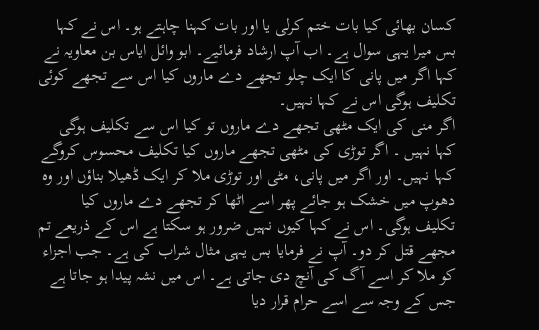کسان بھائی کیا بات ختم کرلی یا اور بات کہنا چاہتے ہو۔ اس نے کہا بس میرا یہی سوال ہے۔ اب آپ ارشاد فرمائیے۔ ابو وائل ایاس بن معاویہ نے کہا اگر میں پانی کا ایک چلو تجھے دے ماروں کیا اس سے تجھے کوئی تکلیف ہوگی اس نے کہا نہیں۔
اگر منی کی ایک مٹھی تجھے دے ماروں تو کیا اس سے تکلیف ہوگی کہا نہیں ۔ اگر توڑی کی مٹھی تجھے ماروں کیا تکلیف محسوس کروگے کہا نہیں۔ اور اگر میں پانی، مٹی اور توڑی ملا کر ایک ڈھیلا بناؤں اور وہ دھوپ میں خشک ہو جائے پھر اسے اٹھا کر تجھے دے ماروں کیا تکلیف ہوگی۔ اس نے کہا کیوں نہیں ضرور ہو سکتا ہے اس کے ذریعے تم مجھے قتل کر دو۔ آپ نے فرمایا بس یہی مثال شراب کی ہے۔ جب اجزاء کو ملا کر اسے آگ کی آنچ دی جاتی ہے۔ اس میں نشہ پیدا ہو جاتا ہے جس کے وجہ سے اسے حرام قرار دیا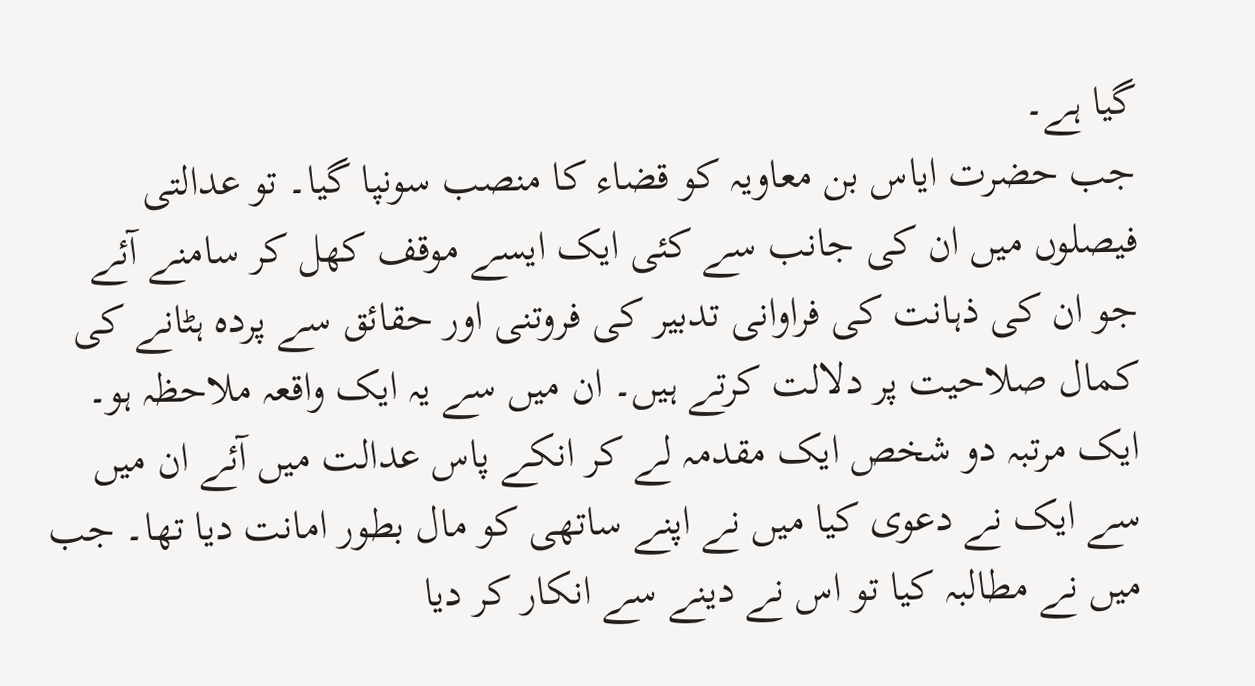گیا ہے۔
جب حضرت ایاس بن معاویہ کو قضاء کا منصب سونپا گیا۔ تو عدالتی فیصلوں میں ان کی جانب سے کئی ایک ایسے موقف کھل کر سامنے آئے جو ان کی ذہانت کی فراوانی تدبیر کی فروتنی اور حقائق سے پردہ ہٹانے کی کمال صلاحیت پر دلالت کرتے ہیں۔ ان میں سے یہ ایک واقعہ ملاحظہ ہو۔ ایک مرتبہ دو شخص ایک مقدمہ لے کر انکے پاس عدالت میں آئے ان میں سے ایک نے دعوی کیا میں نے اپنے ساتھی کو مال بطور امانت دیا تھا۔ جب میں نے مطالبہ کیا تو اس نے دینے سے انکار کر دیا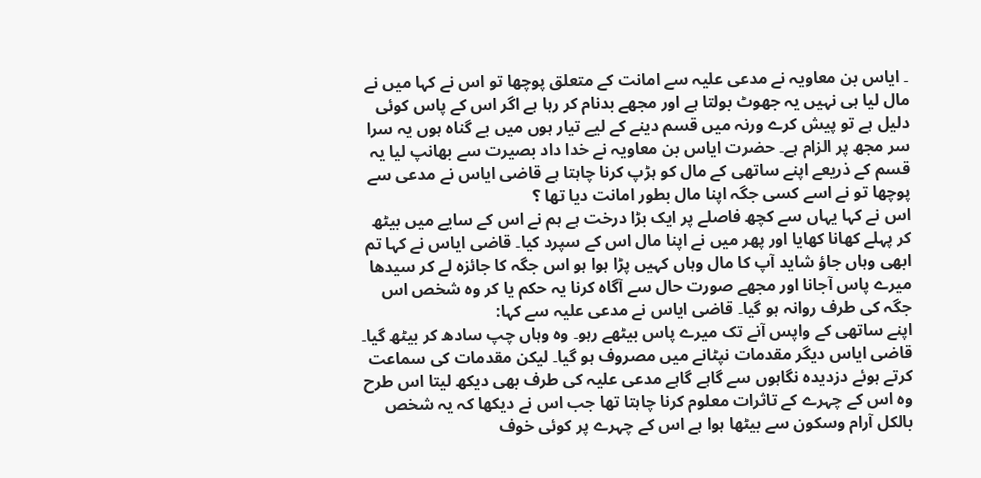۔ ایاس بن معاویہ نے مدعی علیہ سے امانت کے متعلق پوچھا تو اس نے کہا میں نے مال لیا ہی نہیں یہ جھوٹ بولتا ہے اور مجھے بدنام کر رہا ہے اگر اس کے پاس کوئی دلیل ہے تو پیش کرے ورنہ میں قسم دینے کے لیے تیار ہوں میں بے گناہ ہوں یہ سرا سر مجھ پر الزام ہے۔ حضرت ایاس بن معاویہ نے خدا داد بصیرت سے بھانپ لیا یہ قسم کے ذریعے اپنے ساتھی کے مال کو ہڑپ کرنا چاہتا ہے قاضی ایاس نے مدعی سے پوچھا تو نے اسے کسی جگہ اپنا مال بطور امانت دیا تھا ؟
اس نے کہا یہاں سے کچھ فاصلے پر ایک بڑا درخت ہے ہم نے اس کے سایے میں بیٹھ کر پہلے کھانا کھایا اور پھر میں نے اپنا مال اس کے سپرد کیا۔ قاضی ایاس نے کہا تم ابھی وہاں جاؤ شاید آپ کا مال وہاں کہیں پڑا ہوا ہو اس جگہ کا جائزہ لے کر سیدھا میرے پاس آجانا اور مجھے صورت حال سے آگاہ کرنا یہ حکم یا کر وہ شخص اس جگہ کی طرف روانہ ہو گیا۔ قاضی ایاس نے مدعی علیہ سے کہا:
اپنے ساتھی کے واپس آنے تک میرے پاس بیٹھے رہو۔ وہ وہاں چپ سادھ کر بیٹھ گیا۔ قاضی ایاس دیگر مقدمات نپٹانے میں مصروف ہو گیا۔ لیکن مقدمات کی سماعت کرتے ہوئے دزدیدہ نگاہوں سے گاہے گاہے مدعی علیہ کی طرف بھی دیکھ لیتا اس طرح وہ اس کے چہرے کے تاثرات معلوم کرنا چاہتا تھا جب اس نے دیکھا کہ یہ شخص بالکل آرام وسکون سے بیٹھا ہوا ہے اس کے چہرے پر کوئی خوف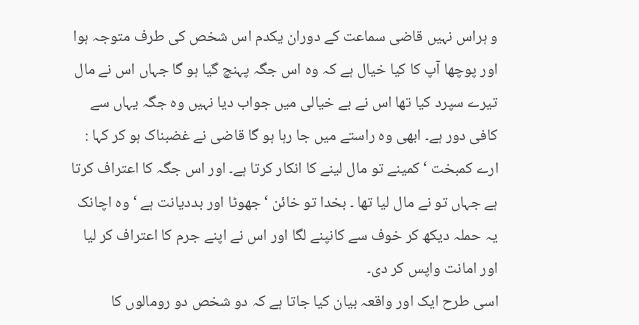و ہراس نہیں قاضی سماعت کے دوران یکدم اس شخص کی طرف متوجہ ہوا اور پوچھا آپ کا کیا خیال ہے کہ وہ اس جگہ پہنچ گیا ہو گا جہاں اس نے مال تیرے سپرد کیا تھا اس نے بے خیالی میں جواب دیا نہیں وہ جگہ یہاں سے کافی دور ہے۔ ابھی وہ راستے میں جا رہا ہو گا قاضی نے غضبناک ہو کر کہا : ارے کمبخت ‘ کمینے تو مال لینے کا انکار کرتا ہے۔ اور اس جگہ کا اعتراف کرتا ہے جہاں تو نے مال لیا تھا ۔ بخدا تو خائن ‘ جھوٹا اور بددیانت ہے ‘ وہ اچانک یہ حملہ دیکھ کر خوف سے کانپنے لگا اور اس نے اپنے جرم کا اعتراف کر لیا اور امانت واپس کر دی۔
اسی طرح ایک اور واقعہ بیان کیا جاتا ہے کہ دو شخص دو رومالوں کا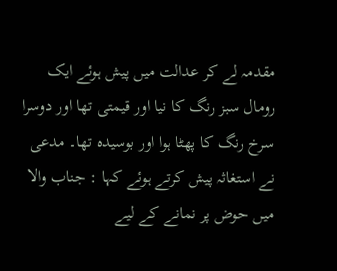مقدمہ لے کر عدالت میں پیش ہوئے ایک رومال سبز رنگ کا نیا اور قیمتی تھا اور دوسرا سرخ رنگ کا پھٹا ہوا اور بوسیدہ تھا۔ مدعی نے استغاثہ پیش کرتے ہوئے کہا : جناب والا میں حوض پر نمانے کے لیے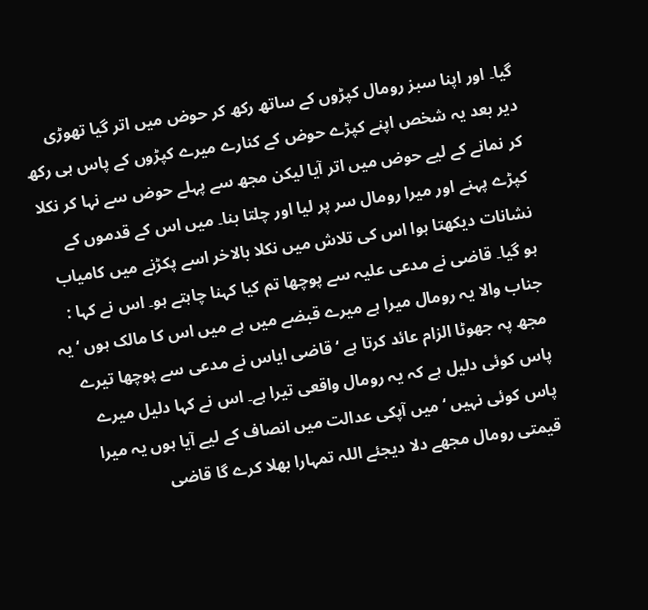گیا۔ اور اپنا سبز رومال کپڑوں کے ساتھ رکھ کر حوض میں اتر گیا تھوڑی دیر بعد یہ شخص اپنے کپڑے حوض کے کنارے میرے کپڑوں کے پاس ہی رکھ کر نمانے کے لیے حوض میں اتر آیا لیکن مجھ سے پہلے حوض سے نہا کر نکلا کپڑے پہنے اور میرا رومال سر پر لیا اور چلتا بنا۔ میں اس کے قدموں کے نشانات دیکھتا ہوا اس کی تلاش میں نکلا بالاخر اسے پکڑنے میں کامیاب ہو گیا۔ قاضی نے مدعی علیہ سے پوچھا تم کیا کہنا چاہتے ہو۔ اس نے کہا : جناب والا یہ رومال میرا ہے میرے قبضے میں ہے میں اس کا مالک ہوں ‘ یہ مجھ پہ جھوٹا الزام عائد کرتا ہے ‘ قاضی ایاس نے مدعی سے پوچھا تیرے پاس کوئی دلیل ہے کہ یہ رومال واقعی تیرا ہے۔ اس نے کہا دلیل میرے پاس کوئی نہیں ‘ میں آپکی عدالت میں انصاف کے لیے آیا ہوں یہ میرا قیمتی رومال مجھے دلا دیجئے اللہ تمہارا بھلا کرے گا قاضی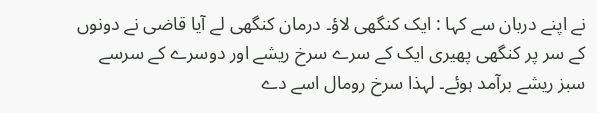نے اپنے دربان سے کہا : ایک کنگھی لاؤ۔ درمان کنگھی لے آیا قاضی نے دونوں کے سر پر کنگھی پھیری ایک کے سرے سرخ ریشے اور دوسرے کے سرسے سبز ریشے برآمد ہوئے۔ لہذا سرخ رومال اسے دے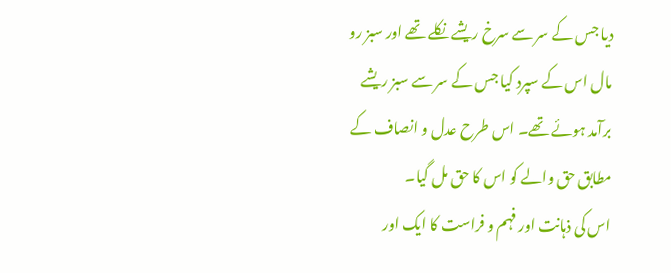دیا جس کے سر سے سرخ ریشے نکلے تھے اور سبز رو مال اس کے سپرد کیا جس کے سر سے سبز ریشے برآمد ہوئے تھے۔ اس طرح عدل و انصاف کے مطابق حق والے کو اس کا حق مل گیا۔
اس کی ذہانت اور فہم و فراست کا ایک اور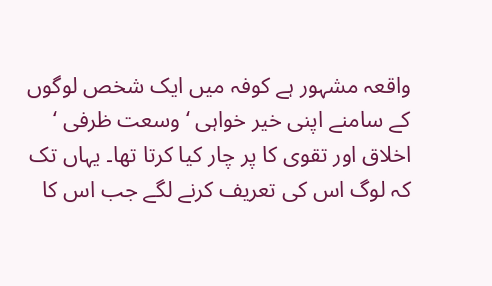واقعہ مشہور ہے کوفہ میں ایک شخص لوگوں کے سامنے اپنی خیر خواہی ‘ وسعت ظرفی ‘ اخلاق اور تقوی کا پر چار کیا کرتا تھا۔ یہاں تک کہ لوگ اس کی تعریف کرنے لگے جب اس کا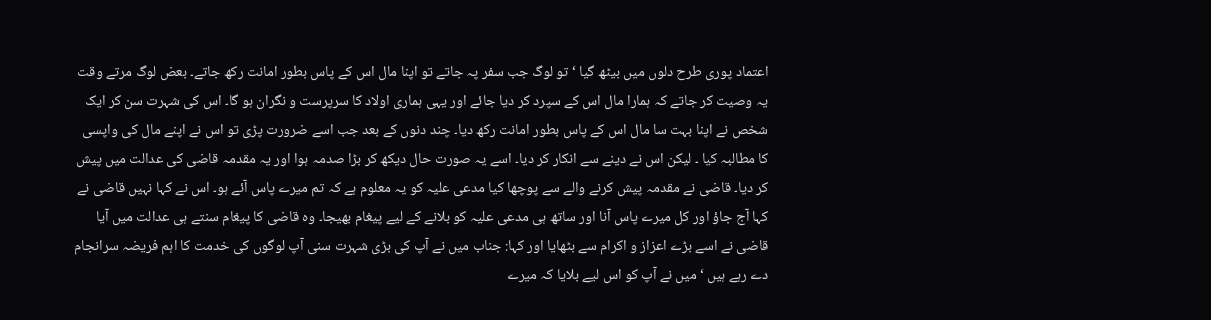اعتماد پوری طرح دلوں میں بیٹھ گیا ‘ تو لوگ جب سفر پہ جاتے تو اپنا مال اس کے پاس بطور امانت رکھ جاتے۔ بعض لوگ مرتے وقت یہ وصیت کر جاتے کہ ہمارا مال اس کے سپرد کر دیا جائے اور یہی ہماری اولاد کا سرپرست و نگران ہو گا۔ اس کی شہرت سن کر ایک شخص نے اپنا بہت سا مال اس کے پاس بطور امانت رکھ دیا۔ چند دنوں کے بعد جب اسے ضرورت پڑی تو اس نے اپنے مال کی واپسی کا مطالبہ کیا ۔ لیکن اس نے دینے سے انکار کر دیا۔ اسے یہ صورت حال دیکھ کر بڑا صدمہ ہوا اور یہ مقدمہ قاضی کی عدالت میں پیش کر دیا۔ قاضی نے مقدمہ پیش کرنے والے سے پوچھا کیا مدعی علیہ کو یہ معلوم ہے کہ تم میرے پاس آئے ہو۔ اس نے کہا نہیں قاضی نے کہا آج جاؤ اور کل میرے پاس آنا اور ساتھ ہی مدعی علیہ کو بلانے کے لیے پیغام بھیجا۔ وہ قاضی کا پیغام سنتے ہی عدالت میں آیا قاضی نے اسے بڑے اعزاز و اکرام سے بٹھایا اور کہا: جناب میں نے آپ کی بڑی شہرت سنی آپ لوگوں کی خدمت کا اہم فریضہ سرانجام دے رہے ہیں ‘ میں نے آپ کو اس لیے بلایا کہ میرے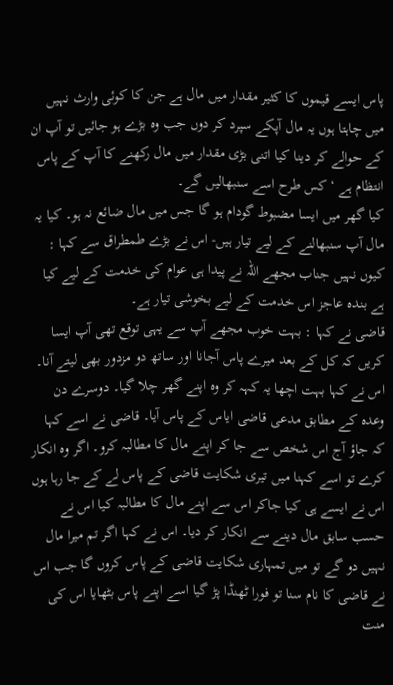پاس ایسے قیموں کا کثیر مقدار میں مال ہے جن کا کوئی وارث نہیں میں چاہتا ہوں یہ مال آپکے سپرد کر دوں جب وہ بڑے ہو جائیں تو آپ ان کے حوالے کر دینا کیا اتنی بڑی مقدار میں مال رکھنے کا آپ کے پاس انتظام ہے ‘ کس طرح اسے سنبھالیں گے۔
کیا گھر میں ایسا مضبوط گودام ہو گا جس میں مال ضائع نہ ہو۔ کیا یہ مال آپ سنبھالنے کے لیے تیار ہیں- اس نے بڑے طمطراق سے کہا : کیوں نہیں جناب مجھے اللہ نے پیدا ہی عوام کی خدمت کے لیے کیا ہے بندہ عاجز اس خدمت کے لیے بخوشی تیار ہے۔
قاضی نے کہا : بہت خوب مجھے آپ سے یہی توقع تھی آپ ایسا کریں کہ کل کے بعد میرے پاس آجانا اور ساتھ دو مزدور بھی لیتے آنا۔ اس نے کہا بہت اچھا یہ کہہ کر وہ اپنے گھر چلا گیا۔ دوسرے دن وعدہ کے مطابق مدعی قاضی ایاس کے پاس آیا۔ قاضی نے اسے کہا کہ جاؤ آج اس شخص سے جا کر اپنے مال کا مطالبہ کرو۔ اگر وہ انکار کرے تو اسے کہنا میں تیری شکایت قاضی کے پاس لے کے جا رہا ہوں اس نے ایسے ہی کیا جاکر اس سے اپنے مال کا مطالبہ کیا اس نے حسب سابق مال دینے سے انکار کر دیا۔ اس نے کہا اگر تم میرا مال نہیں دو گے تو میں تمہاری شکایت قاضی کے پاس کروں گا جب اس نے قاضی کا نام سنا تو فورا ٹھنڈا پڑ گیا اسے اپنے پاس بٹھایا اس کی منت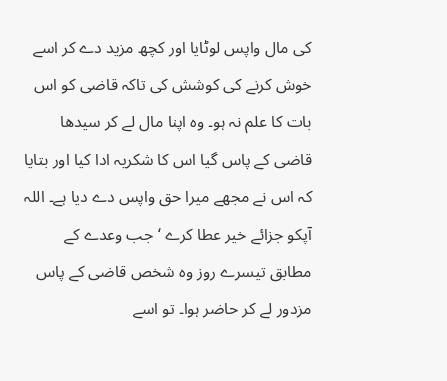کی مال واپس لوٹایا اور کچھ مزید دے کر اسے خوش کرنے کی کوشش کی تاکہ قاضی کو اس بات کا علم نہ ہو۔ وہ اپنا مال لے کر سیدھا قاضی کے پاس گیا اس کا شکریہ ادا کیا اور بتایا کہ اس نے مجھے میرا حق واپس دے دیا ہے۔ اللہ آپکو جزائے خیر عطا کرے ‘ جب وعدے کے مطابق تیسرے روز وہ شخص قاضی کے پاس مزدور لے کر حاضر ہوا۔ تو اسے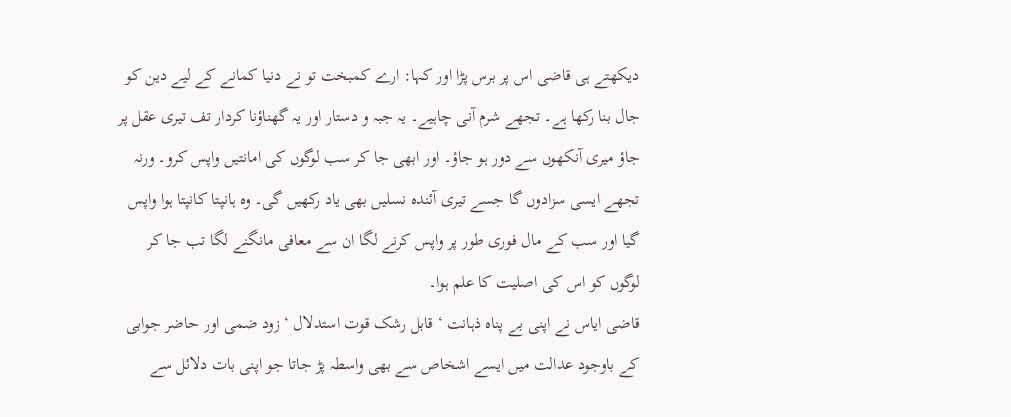دیکھتے ہی قاضی اس پر برس پڑا اور کہا: ارے کمبخت تو نے دنیا کمانے کے لیے دین کو جال بنا رکھا ہے۔ تجھے شرم آنی چاہیے۔ یہ جبہ و دستار اور یہ گھناؤنا کردار تف تیری عقل پر جاؤ میری آنکھوں سے دور ہو جاؤ۔ اور ابھی جا کر سب لوگوں کی امانتیں واپس کرو۔ ورنہ تجھے ایسی سزادوں گا جسے تیری آئندہ نسلیں بھی یاد رکھیں گی۔ وہ ہانپتا کانپتا ہوا واپس گیا اور سب کے مال فوری طور پر واپس کرنے لگا ان سے معافی مانگنے لگا تب جا کر لوگوں کو اس کی اصلیت کا علم ہوا۔
قاضی ایاس نے اپنی بے پناہ ذہانت ‘ قابل رشک قوت استدلال ‘ زود ضمی اور حاضر جوابی کے باوجود عدالت میں ایسے اشخاص سے بھی واسطہ پڑ جاتا جو اپنی بات دلائل سے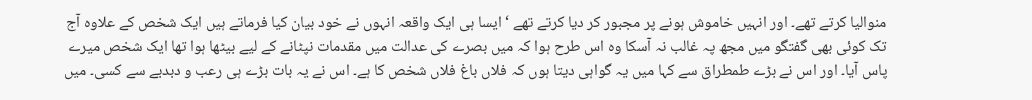منوالیا کرتے تھے۔ اور انہیں خاموش ہونے پر مجبور کر دیا کرتے تھے ‘ ایسا ہی ایک واقعہ انہوں نے خود بیان کیا فرماتے ہیں ایک شخص کے علاوہ آج تک کوئی بھی گفتگو میں مجھ پہ غالب نہ آسکا وہ اس طرح ہوا کہ میں بصرے کی عدالت میں مقدمات نپٹانے کے لیے بیٹھا ہوا تھا ایک شخص میرے پاس آیا۔ اور اس نے بڑے طمطراق سے کہا میں یہ گواہی دیتا ہوں کہ فلاں باغ فلاں شخص کا ہے۔ اس نے یہ بات بڑے ہی رعب و دبدبے سے کسی۔ میں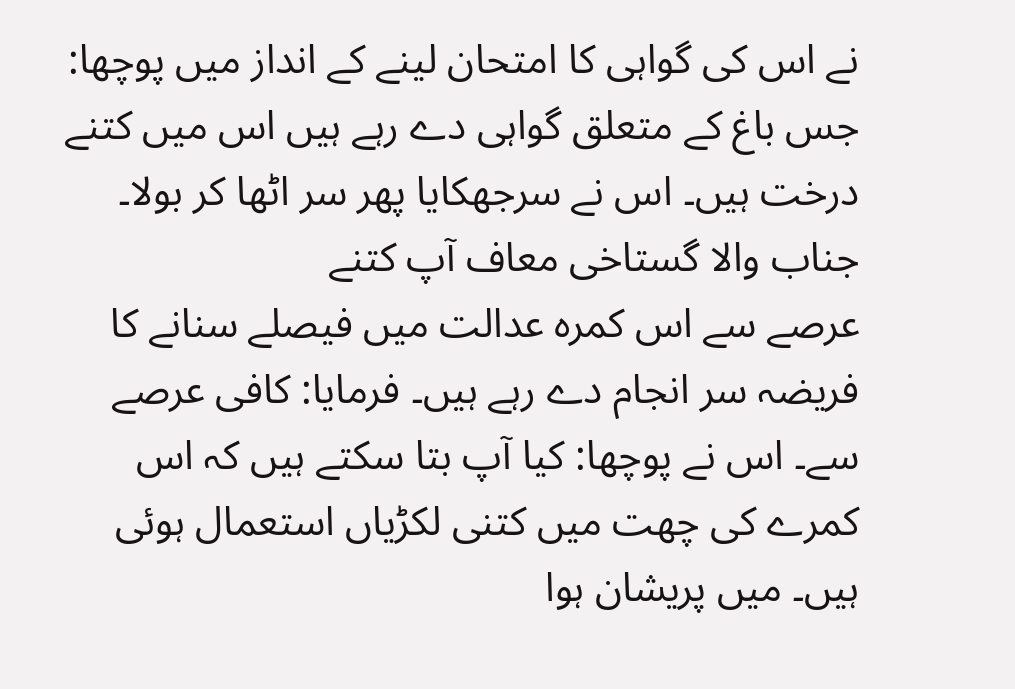نے اس کی گواہی کا امتحان لینے کے انداز میں پوچھا: جس باغ کے متعلق گواہی دے رہے ہیں اس میں کتنے درخت ہیں۔ اس نے سرجھکایا پھر سر اٹھا کر بولا۔ جناب والا گستاخی معاف آپ کتنے
عرصے سے اس کمرہ عدالت میں فیصلے سنانے کا فریضہ سر انجام دے رہے ہیں۔ فرمایا: کافی عرصے سے۔ اس نے پوچھا: کیا آپ بتا سکتے ہیں کہ اس کمرے کی چھت میں کتنی لکڑیاں استعمال ہوئی ہیں۔ میں پریشان ہوا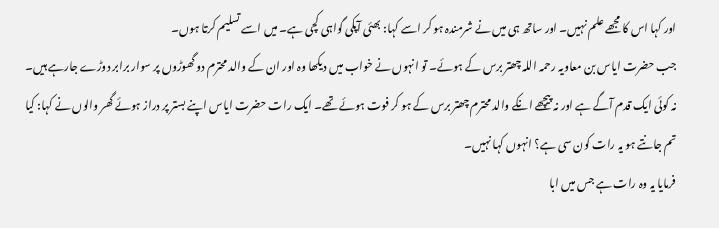اور کہا اس کا مجھے علم نہیں۔ اور ساتھ ہی میں نے شرمندہ ہو کر اسے کہا: بھئی آپکی گواہی کچی ہے۔ میں اسے تسلیم کرتا ہوں۔
جب حضرت ایاس بن معاویہ رحمہ اللہ چھتر برس کے ہوئے۔ تو انہوں نے خواب میں دیکھا وہ اور ان کے والد محترم دو گھوڑوں پر سوار برابر دوڑے جارہے ہیں۔ نہ کوئی ایک قدم آگے ہے اور نہ پیچھے انکے والد محترم چھتر برس کے ہو کر فوت ہوئے تھے۔ ایک رات حضرت ایاس اپنے بستر پر دراز ہوئے گھر والوں نے کہا: کیا تم جانتے ہو یہ رات کون سی ہے؟ انہوں کہا نہیں۔
فرمایا یہ وہ رات ہے جس میں ابا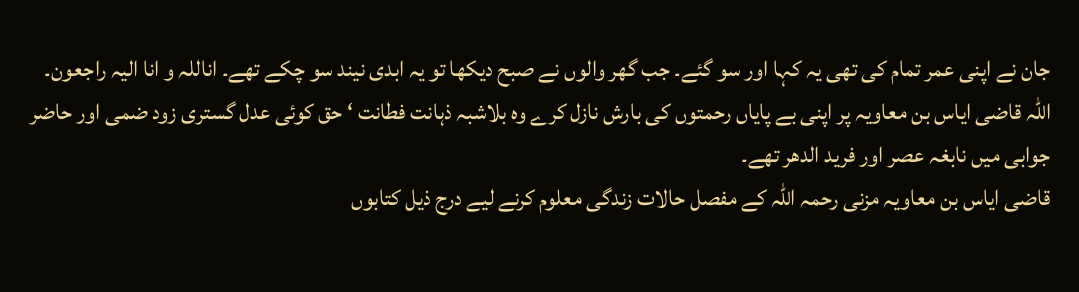جان نے اپنی عمر تمام کی تھی یہ کہا اور سو گئے۔ جب گھر والوں نے صبح دیکھا تو یہ ابدی نیند سو چکے تھے۔ اناللہ و انا الیہ راجعون۔
اللہ قاضی ایاس بن معاویہ پر اپنی بے پایاں رحمتوں کی بارش نازل کرے وہ بلاشبہ ذہانت فطانت ‘ حق کوئی عدل گستری زود ضمی اور حاضر جوابی میں نابغہ عصر اور فرید الدھر تھے۔
قاضی ایاس بن معاویہ مزنی رحمہ اللہ کے مفصل حالات زندگی معلوم کرنے لیے درج ذیل کتابوں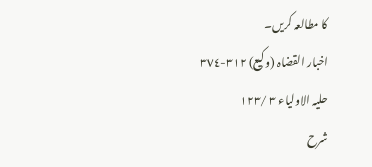کا مطالعہ کریں۔
اخبار القضاہ (و کیع) ٣١٢-٣٧٤
حلیہ الاولیاء ٣ /١٢٣
شرح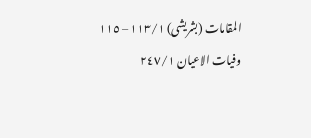المقامات (بشریشی) ١١٣/١ – ١١٥
وفیات الاعیان ٢٤٧/١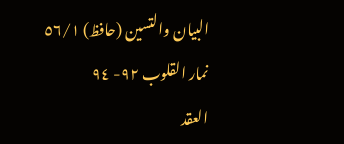البيان والتسين (حافظ) ٥٦/١
نمار القلوب ٩٢- ٩٤
العقد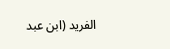الفريد (ابن عبد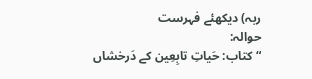ربہ) دیکھئے فہرست
حوالہ:
“کتاب: حَياتِ تابِعِين کے دَرخشاں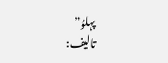پہلوُ”
تالیف: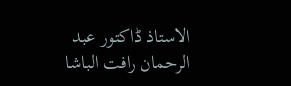الاستاذ ڈاکتور عبد الرحمان رافت الباشا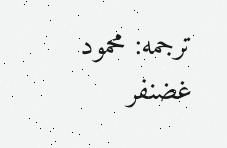ترجمه: محمود غضنفر